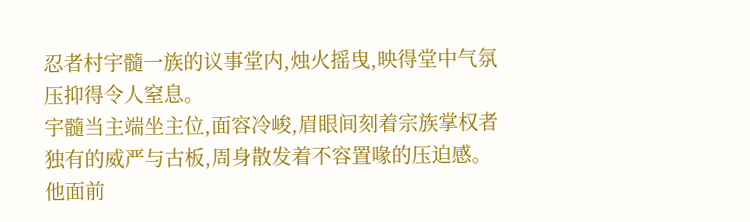忍者村宇髓一族的议事堂内,烛火摇曳,映得堂中气氛压抑得令人窒息。
宇髓当主端坐主位,面容冷峻,眉眼间刻着宗族掌权者独有的威严与古板,周身散发着不容置喙的压迫感。
他面前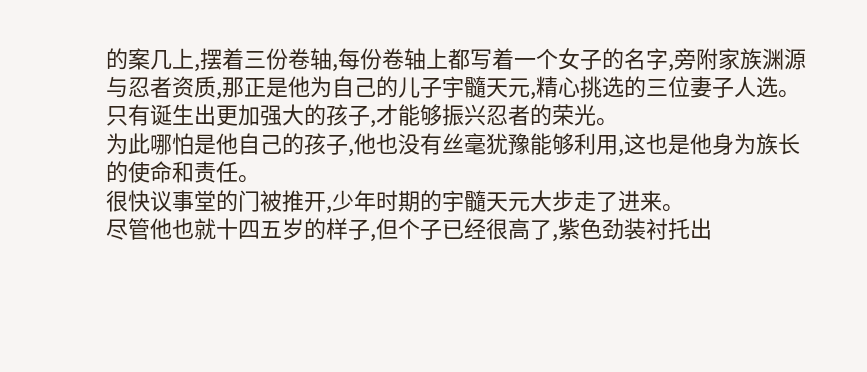的案几上,摆着三份卷轴,每份卷轴上都写着一个女子的名字,旁附家族渊源与忍者资质,那正是他为自己的儿子宇髓天元,精心挑选的三位妻子人选。
只有诞生出更加强大的孩子,才能够振兴忍者的荣光。
为此哪怕是他自己的孩子,他也没有丝毫犹豫能够利用,这也是他身为族长的使命和责任。
很快议事堂的门被推开,少年时期的宇髓天元大步走了进来。
尽管他也就十四五岁的样子,但个子已经很高了,紫色劲装衬托出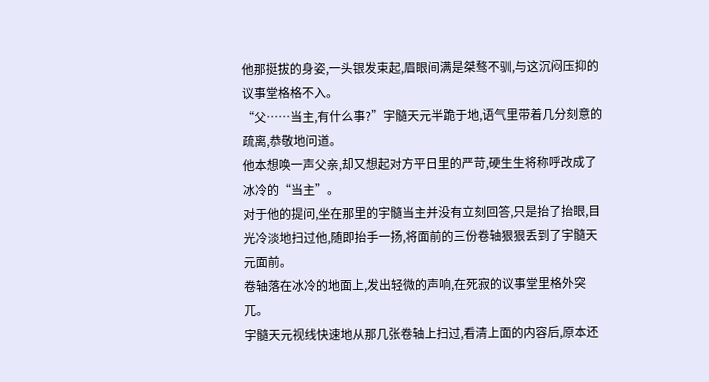他那挺拔的身姿,一头银发束起,眉眼间满是桀骜不驯,与这沉闷压抑的议事堂格格不入。
“父……当主,有什么事?”宇髓天元半跪于地,语气里带着几分刻意的疏离,恭敬地问道。
他本想唤一声父亲,却又想起对方平日里的严苛,硬生生将称呼改成了冰冷的“当主”。
对于他的提问,坐在那里的宇髓当主并没有立刻回答,只是抬了抬眼,目光冷淡地扫过他,随即抬手一扬,将面前的三份卷轴狠狠丢到了宇髓天元面前。
卷轴落在冰冷的地面上,发出轻微的声响,在死寂的议事堂里格外突兀。
宇髓天元视线快速地从那几张卷轴上扫过,看清上面的内容后,原本还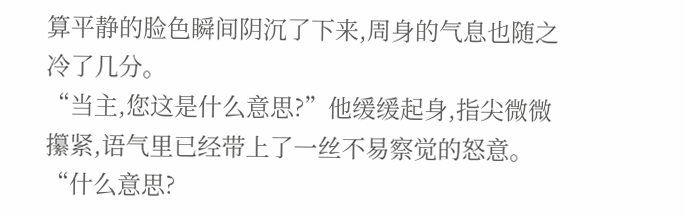算平静的脸色瞬间阴沉了下来,周身的气息也随之冷了几分。
“当主,您这是什么意思?”他缓缓起身,指尖微微攥紧,语气里已经带上了一丝不易察觉的怒意。
“什么意思?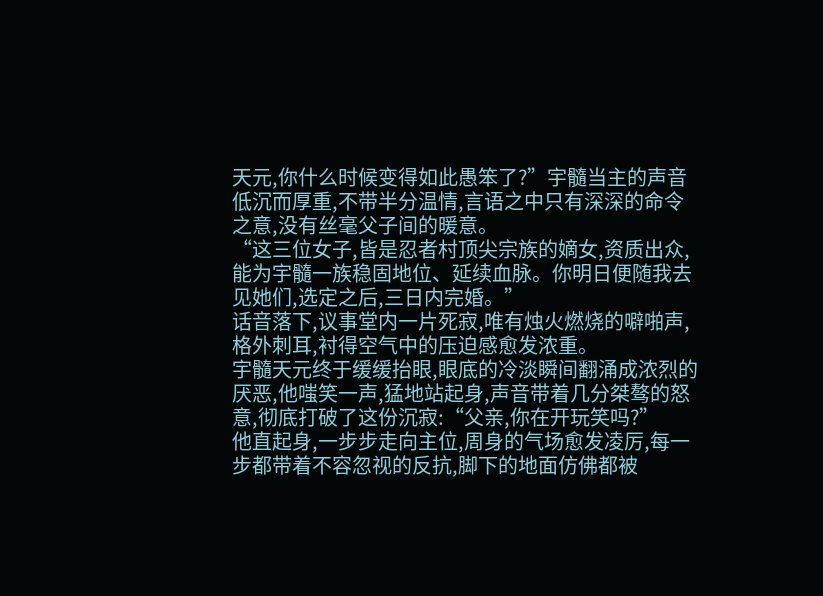天元,你什么时候变得如此愚笨了?”宇髓当主的声音低沉而厚重,不带半分温情,言语之中只有深深的命令之意,没有丝毫父子间的暖意。
“这三位女子,皆是忍者村顶尖宗族的嫡女,资质出众,能为宇髓一族稳固地位、延续血脉。你明日便随我去见她们,选定之后,三日内完婚。”
话音落下,议事堂内一片死寂,唯有烛火燃烧的噼啪声,格外刺耳,衬得空气中的压迫感愈发浓重。
宇髓天元终于缓缓抬眼,眼底的冷淡瞬间翻涌成浓烈的厌恶,他嗤笑一声,猛地站起身,声音带着几分桀骜的怒意,彻底打破了这份沉寂:“父亲,你在开玩笑吗?”
他直起身,一步步走向主位,周身的气场愈发凌厉,每一步都带着不容忽视的反抗,脚下的地面仿佛都被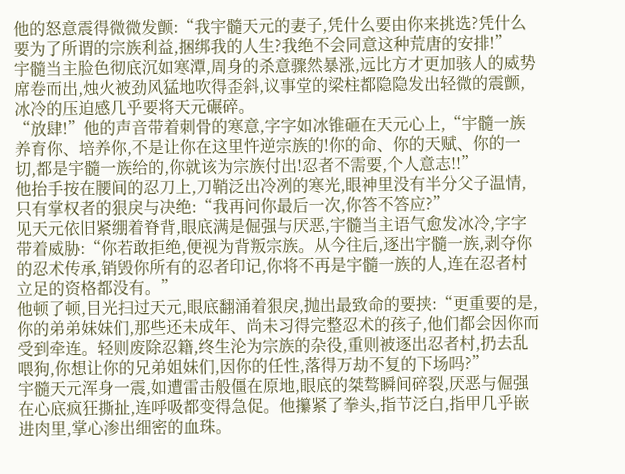他的怒意震得微微发颤:“我宇髓天元的妻子,凭什么要由你来挑选?凭什么要为了所谓的宗族利益,捆绑我的人生?我绝不会同意这种荒唐的安排!”
宇髓当主脸色彻底沉如寒潭,周身的杀意骤然暴涨,远比方才更加骇人的威势席卷而出,烛火被劲风猛地吹得歪斜,议事堂的梁柱都隐隐发出轻微的震颤,冰冷的压迫感几乎要将天元碾碎。
“放肆!”他的声音带着刺骨的寒意,字字如冰锥砸在天元心上,“宇髓一族养育你、培养你,不是让你在这里忤逆宗族的!你的命、你的天赋、你的一切,都是宇髓一族给的,你就该为宗族付出!忍者不需要,个人意志!!”
他抬手按在腰间的忍刀上,刀鞘泛出冷冽的寒光,眼神里没有半分父子温情,只有掌权者的狠戾与决绝:“我再问你最后一次,你答不答应?”
见天元依旧紧绷着脊背,眼底满是倔强与厌恶,宇髓当主语气愈发冰冷,字字带着威胁:“你若敢拒绝,便视为背叛宗族。从今往后,逐出宇髓一族,剥夺你的忍术传承,销毁你所有的忍者印记,你将不再是宇髓一族的人,连在忍者村立足的资格都没有。”
他顿了顿,目光扫过天元,眼底翻涌着狠戾,抛出最致命的要挟:“更重要的是,你的弟弟妹妹们,那些还未成年、尚未习得完整忍术的孩子,他们都会因你而受到牵连。轻则废除忍籍,终生沦为宗族的杂役,重则被逐出忍者村,扔去乱喂狗,你想让你的兄弟姐妹们,因你的任性,落得万劫不复的下场吗?”
宇髓天元浑身一震,如遭雷击般僵在原地,眼底的桀骜瞬间碎裂,厌恶与倔强在心底疯狂撕扯,连呼吸都变得急促。他攥紧了拳头,指节泛白,指甲几乎嵌进肉里,掌心渗出细密的血珠。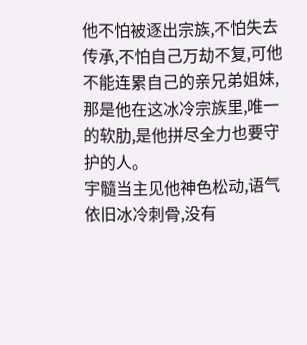他不怕被逐出宗族,不怕失去传承,不怕自己万劫不复,可他不能连累自己的亲兄弟姐妹,那是他在这冰冷宗族里,唯一的软肋,是他拼尽全力也要守护的人。
宇髓当主见他神色松动,语气依旧冰冷刺骨,没有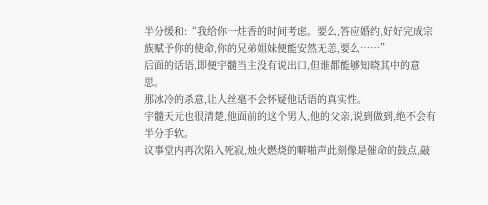半分缓和:“我给你一炷香的时间考虑。要么,答应婚约,好好完成宗族赋予你的使命,你的兄弟姐妹便能安然无恙,要么……”
后面的话语,即便宇髓当主没有说出口,但谁都能够知晓其中的意思。
那冰冷的杀意,让人丝毫不会怀疑他话语的真实性。
宇髓天元也很清楚,他面前的这个男人,他的父亲,说到做到,绝不会有半分手软。
议事堂内再次陷入死寂,烛火燃烧的噼啪声此刻像是催命的鼓点,敲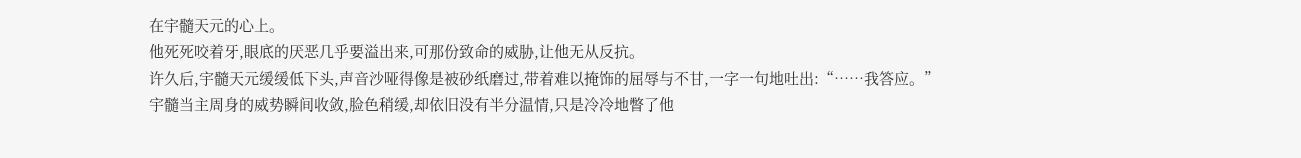在宇髓天元的心上。
他死死咬着牙,眼底的厌恶几乎要溢出来,可那份致命的威胁,让他无从反抗。
许久后,宇髓天元缓缓低下头,声音沙哑得像是被砂纸磨过,带着难以掩饰的屈辱与不甘,一字一句地吐出:“……我答应。”
宇髓当主周身的威势瞬间收敛,脸色稍缓,却依旧没有半分温情,只是冷冷地瞥了他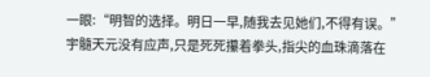一眼:“明智的选择。明日一早,随我去见她们,不得有误。”
宇髓天元没有应声,只是死死攥着拳头,指尖的血珠滴落在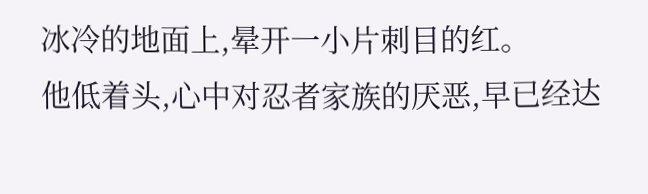冰冷的地面上,晕开一小片刺目的红。
他低着头,心中对忍者家族的厌恶,早已经达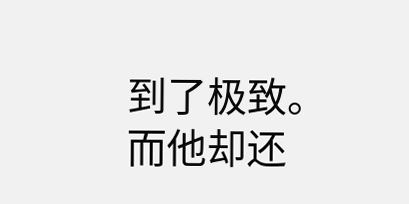到了极致。
而他却还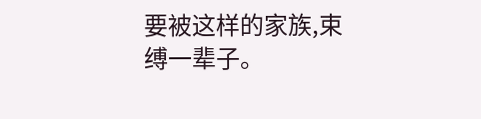要被这样的家族,束缚一辈子。